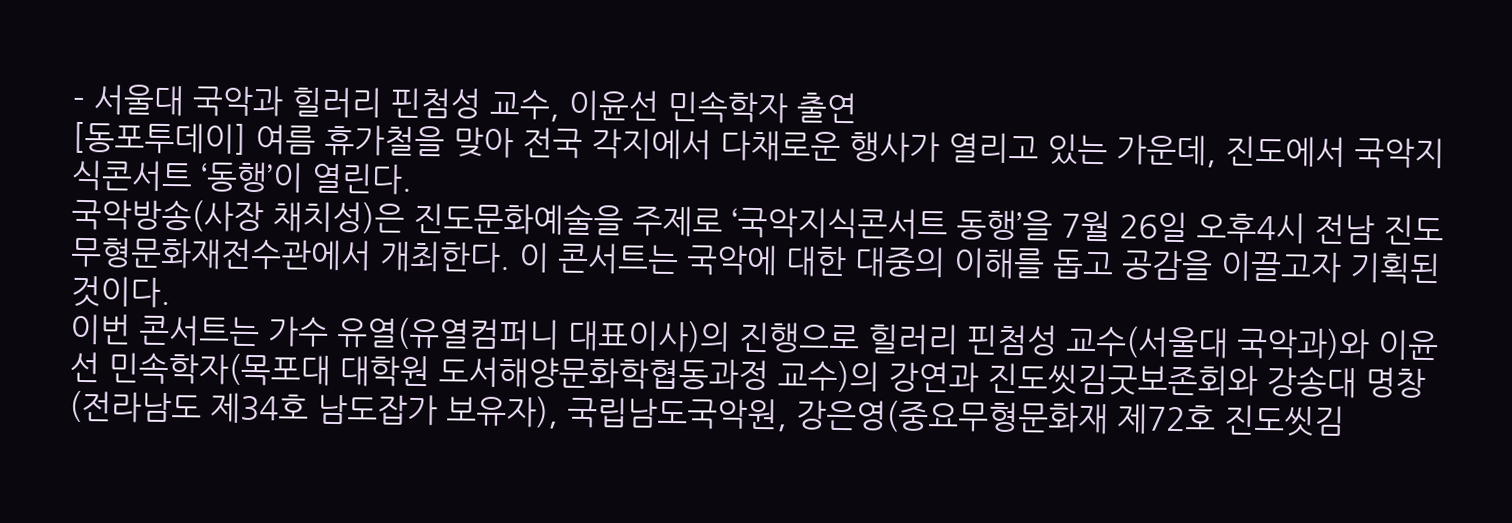- 서울대 국악과 힐러리 핀첨성 교수, 이윤선 민속학자 출연
[동포투데이] 여름 휴가철을 맞아 전국 각지에서 다채로운 행사가 열리고 있는 가운데, 진도에서 국악지식콘서트 ‘동행’이 열린다.
국악방송(사장 채치성)은 진도문화예술을 주제로 ‘국악지식콘서트 동행’을 7월 26일 오후4시 전남 진도무형문화재전수관에서 개최한다. 이 콘서트는 국악에 대한 대중의 이해를 돕고 공감을 이끌고자 기획된 것이다.
이번 콘서트는 가수 유열(유열컴퍼니 대표이사)의 진행으로 힐러리 핀첨성 교수(서울대 국악과)와 이윤선 민속학자(목포대 대학원 도서해양문화학협동과정 교수)의 강연과 진도씻김굿보존회와 강송대 명창(전라남도 제34호 남도잡가 보유자), 국립남도국악원, 강은영(중요무형문화재 제72호 진도씻김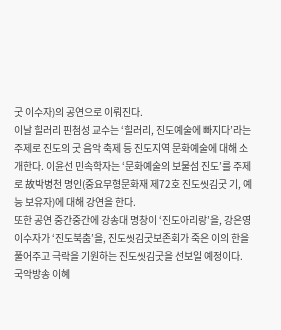굿 이수자)의 공연으로 이뤄진다.
이날 힐러리 핀첨성 교수는 ‘힐러리, 진도예술에 빠지다’라는 주제로 진도의 굿 음악 축제 등 진도지역 문화예술에 대해 소개한다. 이윤선 민속학자는 ‘문화예술의 보물섬 진도’를 주제로 故박병천 명인(중요무형문화재 제72호 진도씻김굿 기, 예능 보유자)에 대해 강연을 한다.
또한 공연 중간중간에 강송대 명창이 ‘진도아리랑’을, 강은영 이수자가 ‘진도북춤’을, 진도씻김굿보존회가 죽은 이의 한을 풀어주고 극락을 기원하는 진도씻김굿을 선보일 예정이다.
국악방송 이혜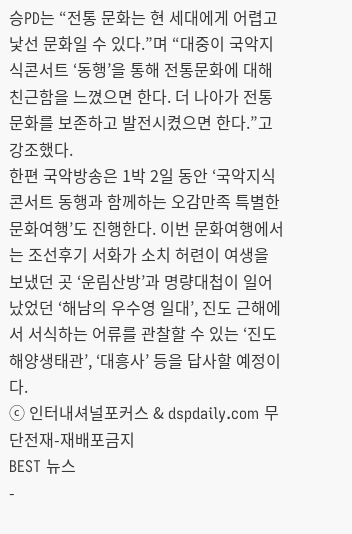승PD는 “전통 문화는 현 세대에게 어렵고 낯선 문화일 수 있다.”며 “대중이 국악지식콘서트 ‘동행’을 통해 전통문화에 대해 친근함을 느꼈으면 한다. 더 나아가 전통문화를 보존하고 발전시켰으면 한다.”고 강조했다.
한편 국악방송은 1박 2일 동안 ‘국악지식콘서트 동행과 함께하는 오감만족 특별한 문화여행’도 진행한다. 이번 문화여행에서는 조선후기 서화가 소치 허련이 여생을 보냈던 곳 ‘운림산방’과 명량대첩이 일어났었던 ‘해남의 우수영 일대’, 진도 근해에서 서식하는 어류를 관찰할 수 있는 ‘진도해양생태관’, ‘대흥사’ 등을 답사할 예정이다.
ⓒ 인터내셔널포커스 & dspdaily.com 무단전재-재배포금지
BEST 뉴스
-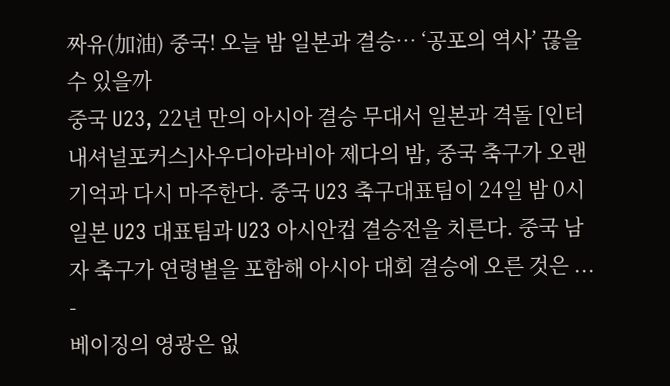짜유(加油) 중국! 오늘 밤 일본과 결승… ‘공포의 역사’ 끊을 수 있을까
중국 U23, 22년 만의 아시아 결승 무대서 일본과 격돌 [인터내셔널포커스]사우디아라비아 제다의 밤, 중국 축구가 오랜 기억과 다시 마주한다. 중국 U23 축구대표팀이 24일 밤 0시 일본 U23 대표팀과 U23 아시안컵 결승전을 치른다. 중국 남자 축구가 연령별을 포함해 아시아 대회 결승에 오른 것은 ... -
베이징의 영광은 없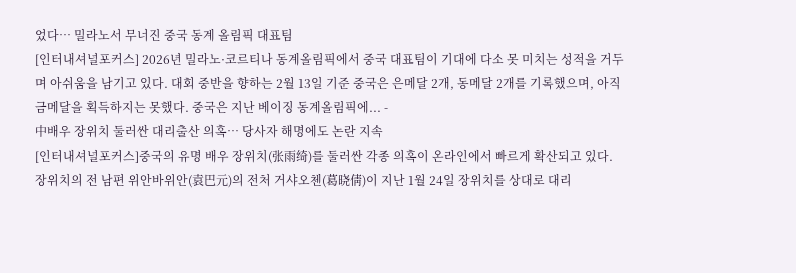었다… 밀라노서 무너진 중국 동계 올림픽 대표팀
[인터내셔널포커스] 2026년 밀라노·코르티나 동계올림픽에서 중국 대표팀이 기대에 다소 못 미치는 성적을 거두며 아쉬움을 남기고 있다. 대회 중반을 향하는 2월 13일 기준 중국은 은메달 2개, 동메달 2개를 기록했으며, 아직 금메달을 획득하지는 못했다. 중국은 지난 베이징 동계올림픽에... -
中배우 장위치 둘러싼 대리출산 의혹… 당사자 해명에도 논란 지속
[인터내셔널포커스]중국의 유명 배우 장위치(张雨绮)를 둘러싼 각종 의혹이 온라인에서 빠르게 확산되고 있다. 장위치의 전 남편 위안바위안(袁巴元)의 전처 거샤오첸(葛晓倩)이 지난 1월 24일 장위치를 상대로 대리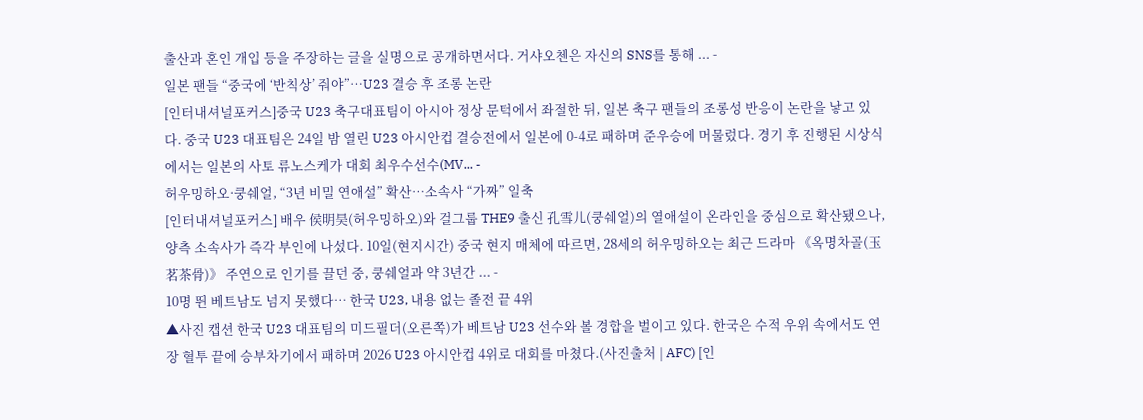출산과 혼인 개입 등을 주장하는 글을 실명으로 공개하면서다. 거샤오첸은 자신의 SNS를 통해 ... -
일본 팬들 “중국에 ‘반칙상’ 줘야”…U23 결승 후 조롱 논란
[인터내셔널포커스]중국 U23 축구대표팀이 아시아 정상 문턱에서 좌절한 뒤, 일본 축구 팬들의 조롱성 반응이 논란을 낳고 있다. 중국 U23 대표팀은 24일 밤 열린 U23 아시안컵 결승전에서 일본에 0-4로 패하며 준우승에 머물렀다. 경기 후 진행된 시상식에서는 일본의 사토 류노스케가 대회 최우수선수(MV... -
허우밍하오·쿵쉐얼, “3년 비밀 연애설” 확산…소속사 “가짜” 일축
[인터내셔널포커스] 배우 侯明昊(허우밍하오)와 걸그룹 THE9 출신 孔雪儿(쿵쉐얼)의 열애설이 온라인을 중심으로 확산됐으나, 양측 소속사가 즉각 부인에 나섰다. 10일(현지시간) 중국 현지 매체에 따르면, 28세의 허우밍하오는 최근 드라마 《옥명차골(玉茗茶骨)》 주연으로 인기를 끌던 중, 쿵쉐얼과 약 3년간 ... -
10명 뛴 베트남도 넘지 못했다… 한국 U23, 내용 없는 졸전 끝 4위
▲사진 캡션 한국 U23 대표팀의 미드필더(오른쪽)가 베트남 U23 선수와 볼 경합을 벌이고 있다. 한국은 수적 우위 속에서도 연장 혈투 끝에 승부차기에서 패하며 2026 U23 아시안컵 4위로 대회를 마쳤다.(사진출처 | AFC) [인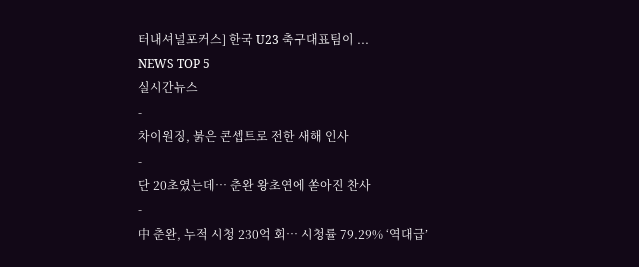터내셔널포커스] 한국 U23 축구대표팀이 ...
NEWS TOP 5
실시간뉴스
-
차이원징, 붉은 콘셉트로 전한 새해 인사
-
단 20초였는데… 춘완 왕초연에 쏟아진 찬사
-
中 춘완, 누적 시청 230억 회… 시청률 79.29% ‘역대급’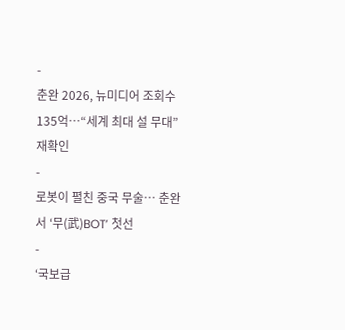-
춘완 2026, 뉴미디어 조회수 135억…“세계 최대 설 무대” 재확인
-
로봇이 펼친 중국 무술… 춘완서 ‘무(武)BOT’ 첫선
-
‘국보급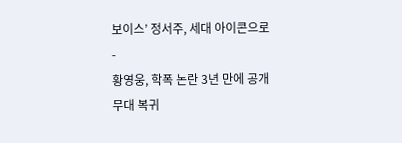보이스’ 정서주, 세대 아이콘으로
-
황영웅, 학폭 논란 3년 만에 공개 무대 복귀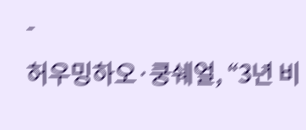-
허우밍하오·쿵쉐얼, “3년 비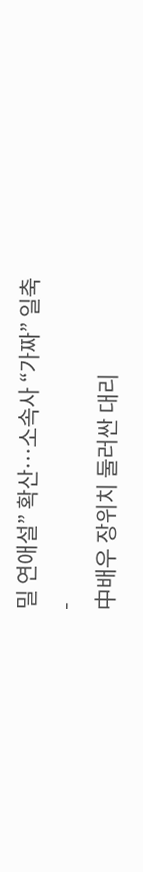밀 연애설” 확산…소속사 “가짜” 일축
-
中배우 장위치 둘러싼 대리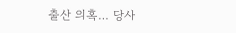출산 의혹… 당사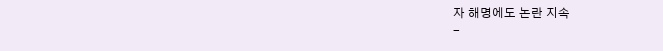자 해명에도 논란 지속
-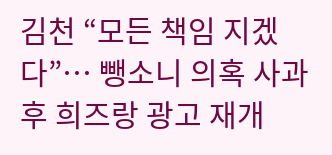김천 “모든 책임 지겠다”… 뺑소니 의혹 사과 후 희즈랑 광고 재개